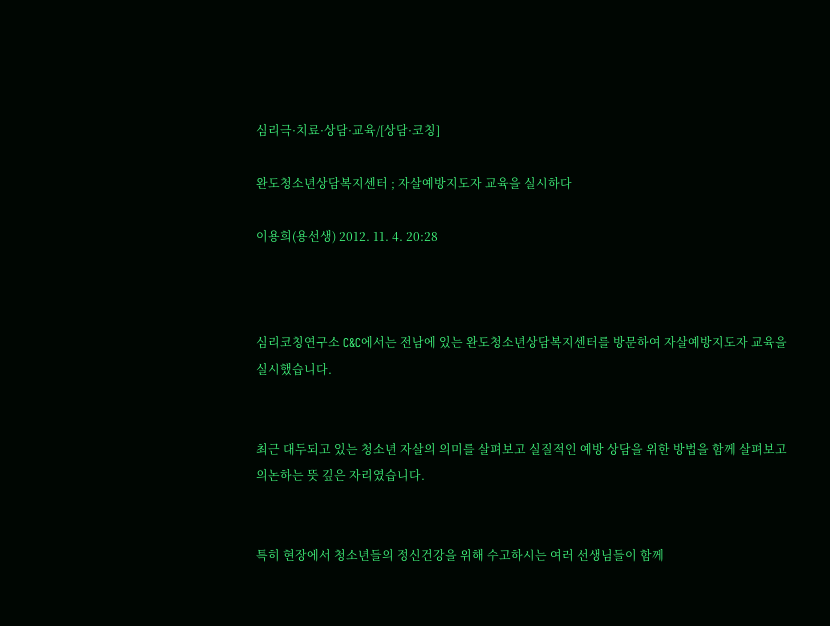심리극·치료·상담·교육/[상담·코칭]

완도청소년상담복지센터 ; 자살예방지도자 교육을 실시하다

이용희(용선생) 2012. 11. 4. 20:28



심리코칭연구소 C&C에서는 전남에 있는 완도청소년상담복지센터를 방문하여 자살예방지도자 교육을 실시했습니다.


최근 대두되고 있는 청소년 자살의 의미를 살펴보고 실질적인 예방 상담을 위한 방법을 함께 살펴보고 의논하는 뜻 깊은 자리였습니다.


특히 현장에서 청소년들의 정신건강을 위해 수고하시는 여러 선생님들이 함께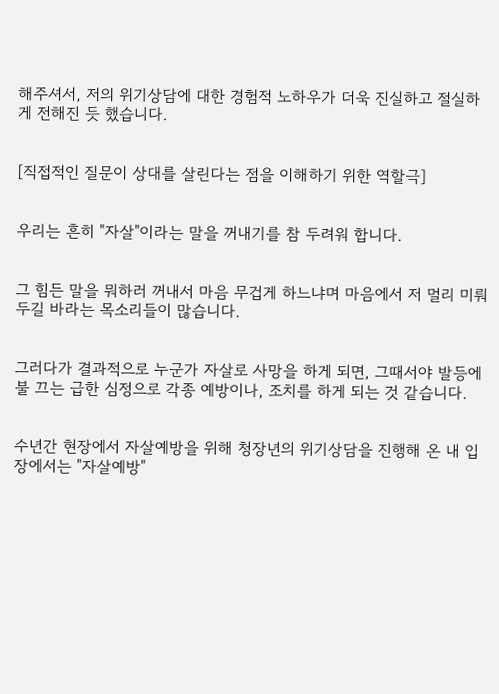해주셔서, 저의 위기상담에 대한 경험적 노하우가 더욱 진실하고 절실하게 전해진 듯 했습니다.


[직접적인 질문이 상대를 살린다는 점을 이해하기 위한 역할극]


우리는 흔히 "자살"이라는 말을 꺼내기를 참 두려워 합니다.


그 힘든 말을 뭐하러 꺼내서 마음 무겁게 하느냐며 마음에서 저 멀리 미뤄두길 바라는 목소리들이 많습니다.


그러다가 결과적으로 누군가 자살로 사망을 하게 되면, 그때서야 발등에 불 끄는 급한 심정으로 각종 예방이나, 조치를 하게 되는 것 같습니다.


수년간 현장에서 자살예방을 위해 청장년의 위기상담을 진행해 온 내 입장에서는 "자살예방"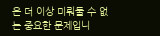은 더 이상 미뤄둘 수 없는 중요한 문제입니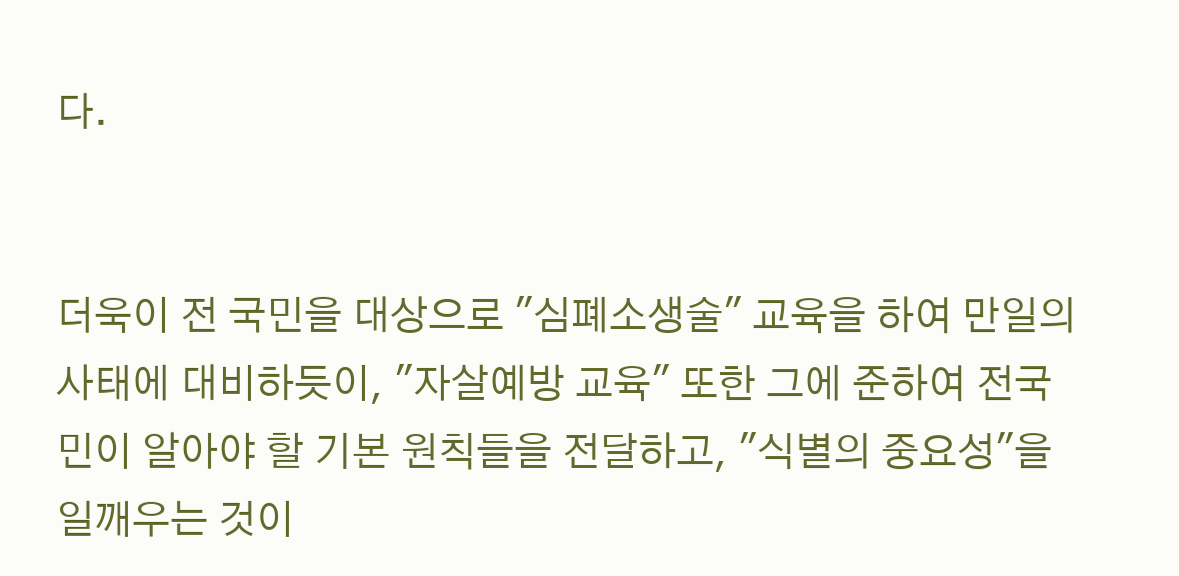다.


더욱이 전 국민을 대상으로 "심폐소생술" 교육을 하여 만일의 사태에 대비하듯이, "자살예방 교육" 또한 그에 준하여 전국민이 알아야 할 기본 원칙들을 전달하고, "식별의 중요성"을 일깨우는 것이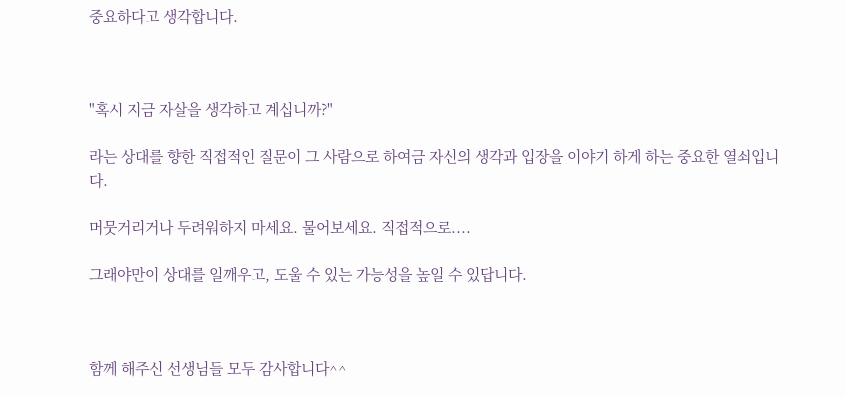중요하다고 생각합니다.



"혹시 지금 자살을 생각하고 계십니까?"

라는 상대를 향한 직접적인 질문이 그 사람으로 하여금 자신의 생각과 입장을 이야기 하게 하는 중요한 열쇠입니다.

머뭇거리거나 두려워하지 마세요. 물어보세요. 직접적으로....

그래야만이 상대를 일깨우고, 도울 수 있는 가능성을 높일 수 있답니다.



함께 해주신 선생님들 모두 감사합니다^^